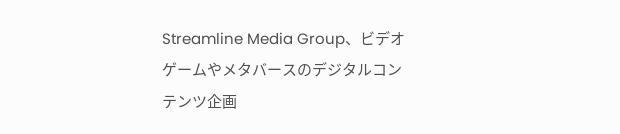Streamline Media Group、ビデオゲームやメタバースのデジタルコンテンツ企画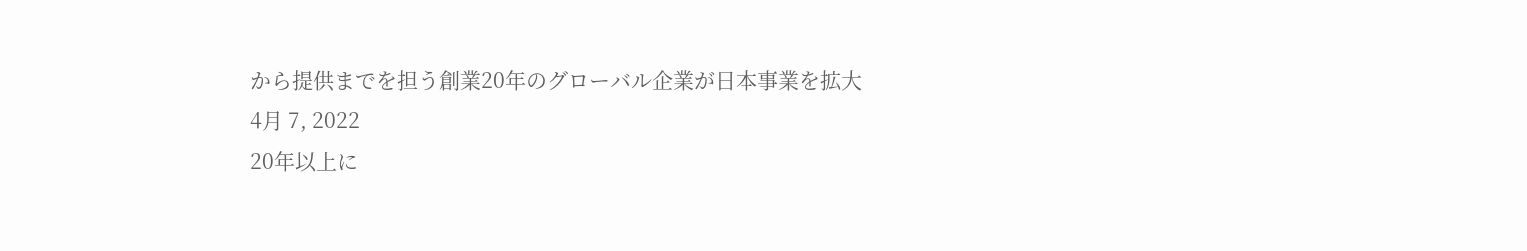から提供までを担う創業20年のグローバル企業が日本事業を拡大
4月 7, 2022
20年以上に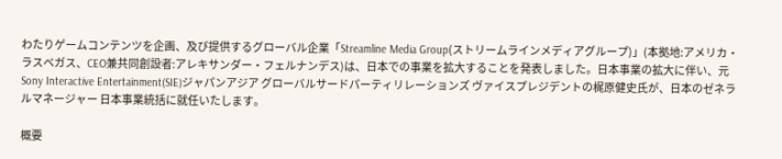わたりゲームコンテンツを企画、及び提供するグローバル企業「Streamline Media Group(ストリームラインメディアグループ)」(本拠地:アメリカ・ラスベガス、CEO兼共同創設者:アレキサンダー・フェルナンデス)は、日本での事業を拡大することを発表しました。日本事業の拡大に伴い、元Sony Interactive Entertainment(SIE)ジャパンアジア グローバルサードパーティリレーションズ ヴァイスプレジデントの梶原健史氏が、日本のゼネラルマネージャー 日本事業統括に就任いたします。

概要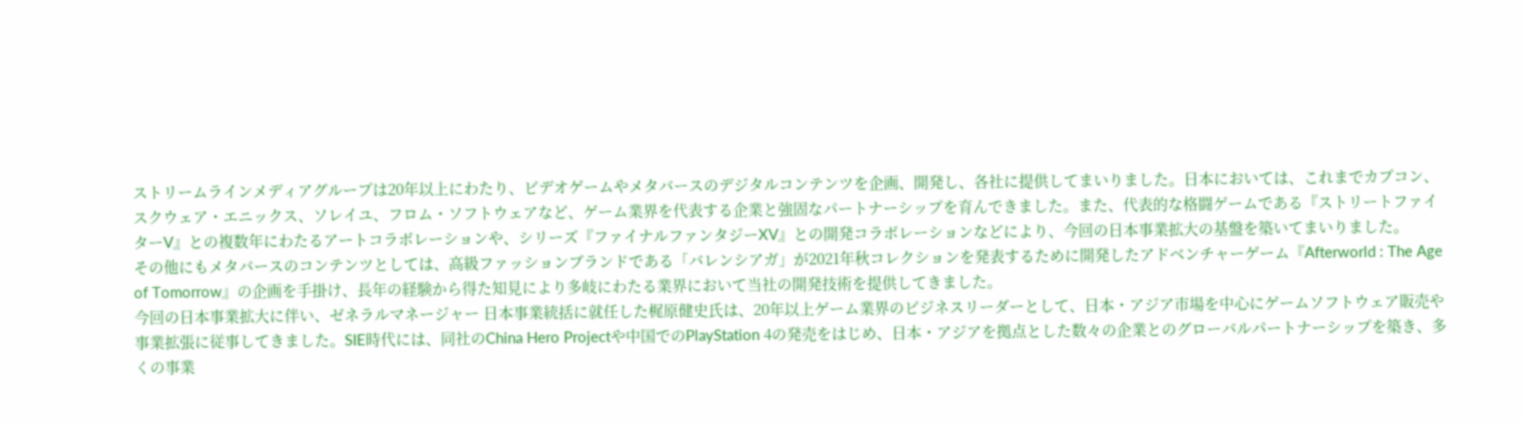ストリームラインメディアグループは20年以上にわたり、ビデオゲームやメタバースのデジタルコンテンツを企画、開発し、各社に提供してまいりました。日本においては、これまでカプコン、スクウェア・エニックス、ソレイユ、フロム・ソフトウェアなど、ゲーム業界を代表する企業と強固なパートナーシップを育んできました。また、代表的な格闘ゲームである『ストリートファイターV』との複数年にわたるアートコラボレーションや、シリーズ『ファイナルファンタジーXV』との開発コラボレーションなどにより、今回の日本事業拡大の基盤を築いてまいりました。
その他にもメタバースのコンテンツとしては、高級ファッションブランドである「バレンシアガ」が2021年秋コレクションを発表するために開発したアドベンチャーゲーム『Afterworld : The Age of Tomorrow』の企画を手掛け、長年の経験から得た知見により多岐にわたる業界において当社の開発技術を提供してきました。
今回の日本事業拡大に伴い、ゼネラルマネージャー 日本事業統括に就任した梶原健史氏は、20年以上ゲーム業界のビジネスリーダーとして、日本・アジア市場を中心にゲームソフトウェア販売や事業拡張に従事してきました。SIE時代には、同社のChina Hero Projectや中国でのPlayStation 4の発売をはじめ、日本・アジアを拠点とした数々の企業とのグローバルパートナーシップを築き、多くの事業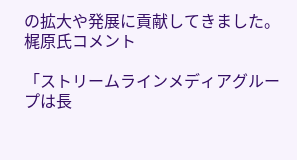の拡大や発展に貢献してきました。
梶原氏コメント

「ストリームラインメディアグループは長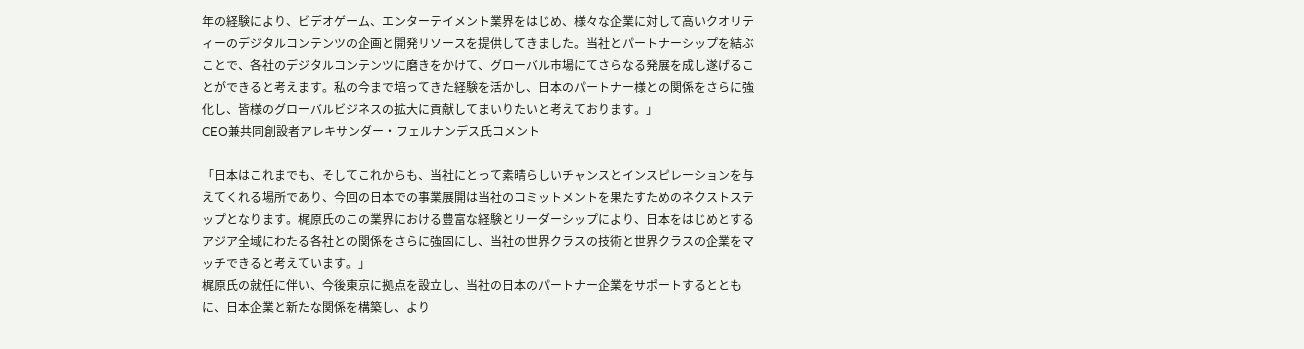年の経験により、ビデオゲーム、エンターテイメント業界をはじめ、様々な企業に対して高いクオリティーのデジタルコンテンツの企画と開発リソースを提供してきました。当社とパートナーシップを結ぶことで、各社のデジタルコンテンツに磨きをかけて、グローバル市場にてさらなる発展を成し遂げることができると考えます。私の今まで培ってきた経験を活かし、日本のパートナー様との関係をさらに強化し、皆様のグローバルビジネスの拡大に貢献してまいりたいと考えております。」
CEO兼共同創設者アレキサンダー・フェルナンデス氏コメント

「日本はこれまでも、そしてこれからも、当社にとって素晴らしいチャンスとインスピレーションを与えてくれる場所であり、今回の日本での事業展開は当社のコミットメントを果たすためのネクストステップとなります。梶原氏のこの業界における豊富な経験とリーダーシップにより、日本をはじめとするアジア全域にわたる各社との関係をさらに強固にし、当社の世界クラスの技術と世界クラスの企業をマッチできると考えています。」
梶原氏の就任に伴い、今後東京に拠点を設立し、当社の日本のパートナー企業をサポートするとともに、日本企業と新たな関係を構築し、より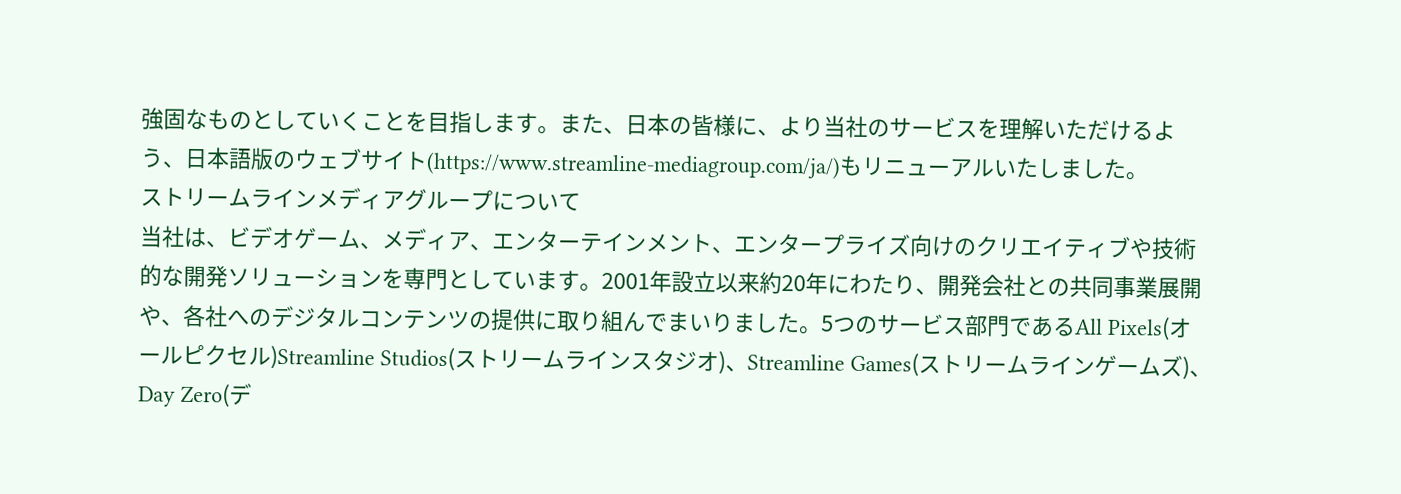強固なものとしていくことを目指します。また、日本の皆様に、より当社のサービスを理解いただけるよう、日本語版のウェブサイト(https://www.streamline-mediagroup.com/ja/)もリニューアルいたしました。
ストリームラインメディアグループについて
当社は、ビデオゲーム、メディア、エンターテインメント、エンタープライズ向けのクリエイティブや技術的な開発ソリューションを専門としています。2001年設立以来約20年にわたり、開発会社との共同事業展開や、各社へのデジタルコンテンツの提供に取り組んでまいりました。5つのサービス部門であるAll Pixels(オールピクセル)Streamline Studios(ストリームラインスタジオ)、Streamline Games(ストリームラインゲームズ)、Day Zero(デ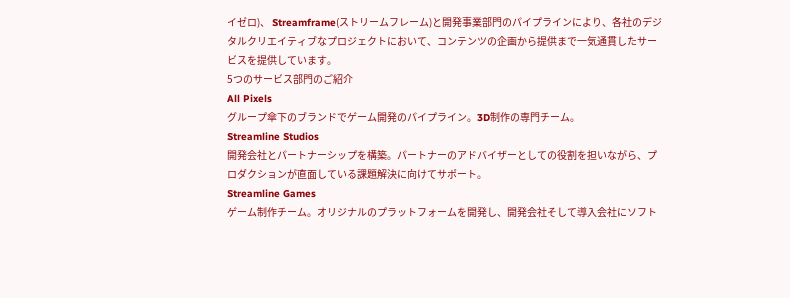イゼロ)、 Streamframe(ストリームフレーム)と開発事業部門のパイプラインにより、各社のデジタルクリエイティブなプロジェクトにおいて、コンテンツの企画から提供まで一気通貫したサービスを提供しています。
5つのサービス部門のご紹介
All Pixels
グループ傘下のブランドでゲーム開発のパイプライン。3D制作の専門チーム。
Streamline Studios
開発会社とパートナーシップを構築。パートナーのアドバイザーとしての役割を担いながら、プロダクションが直面している課題解決に向けてサポート。
Streamline Games
ゲーム制作チーム。オリジナルのプラットフォームを開発し、開発会社そして導入会社にソフト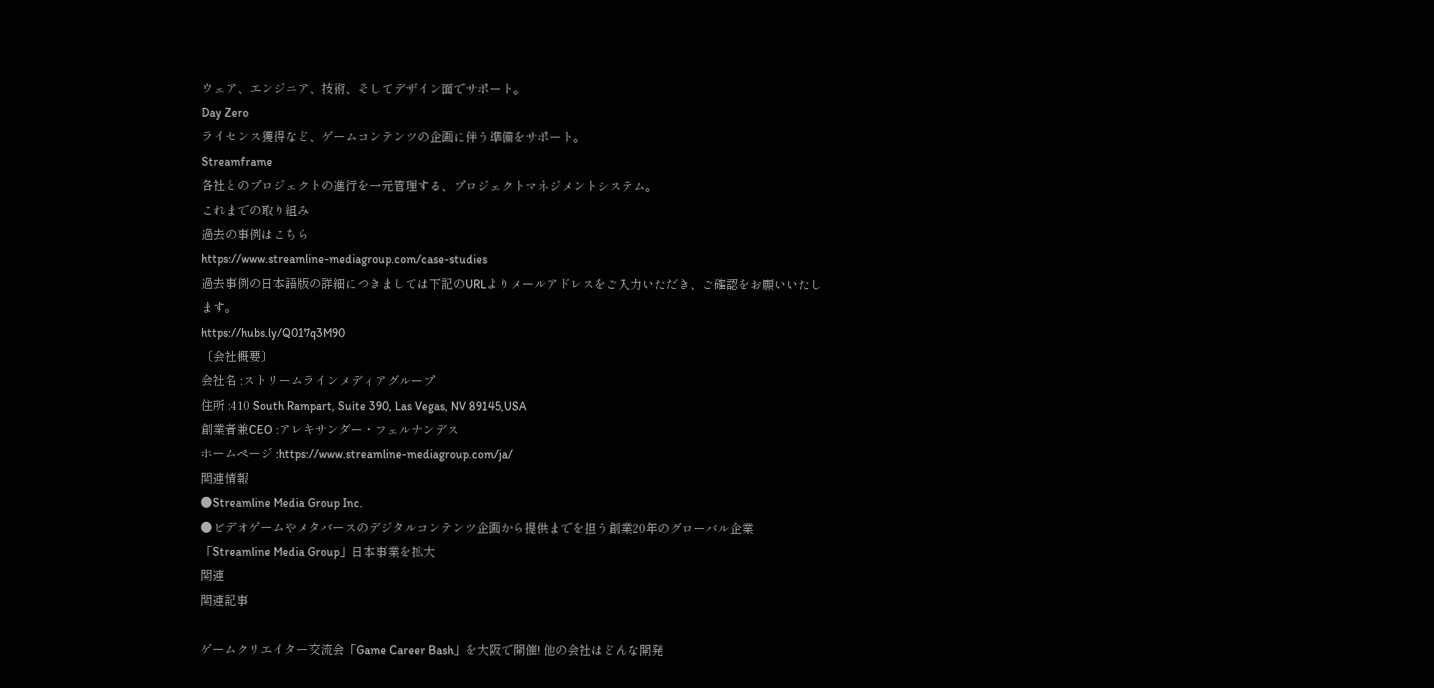ウェア、エンジニア、技術、そしてデザイン面でサポート。
Day Zero
ライセンス獲得など、ゲームコンテンツの企画に伴う準備をサポート。
Streamframe
各社とのプロジェクトの進行を一元管理する、プロジェクトマネジメントシステム。
これまでの取り組み
過去の事例はこちら
https://www.streamline-mediagroup.com/case-studies
過去事例の日本語版の詳細につきましては下記のURLよりメールアドレスをご入力いただき、ご確認をお願いいたします。
https://hubs.ly/Q017q3M90
〔会社概要〕
会社名 :ストリームラインメディアグループ
住所 :410 South Rampart, Suite 390, Las Vegas, NV 89145,USA
創業者兼CEO :アレキサンダー・フェルナンデス
ホームページ :https://www.streamline-mediagroup.com/ja/
関連情報
●Streamline Media Group Inc.
●ビデオゲームやメタバースのデジタルコンテンツ企画から提供までを担う創業20年のグローバル企業「Streamline Media Group」日本事業を拡大
関連
関連記事

ゲームクリエイター交流会「Game Career Bash」を大阪で開催! 他の会社はどんな開発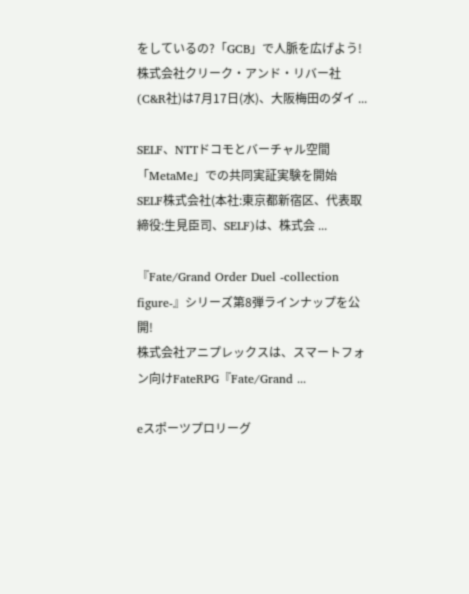をしているの?「GCB」で人脈を広げよう!
株式会社クリーク・アンド・リバー社(C&R社)は7月17日(水)、大阪梅田のダイ ...

SELF、NTTドコモとバーチャル空間「MetaMe」での共同実証実験を開始
SELF株式会社(本社:東京都新宿区、代表取締役:生見臣司、SELF)は、株式会 ...

『Fate/Grand Order Duel -collection figure-』シリーズ第8弾ラインナップを公開!
株式会社アニプレックスは、スマートフォン向けFateRPG『Fate/Grand ...

eスポーツプロリーグ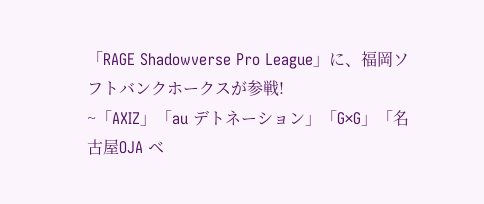「RAGE Shadowverse Pro League」に、福岡ソフトバンクホークスが参戦!
~「AXIZ」「au デトネーション」「G×G」「名古屋OJA ベ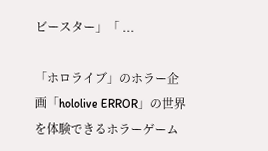ビースター」「 ...

「ホロライブ」のホラー企画「hololive ERROR」の世界を体験できるホラーゲーム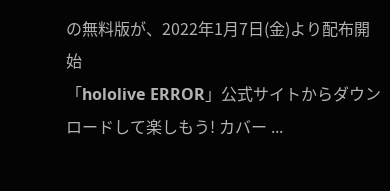の無料版が、2022年1月7日(金)より配布開始
「hololive ERROR」公式サイトからダウンロードして楽しもう! カバー ...